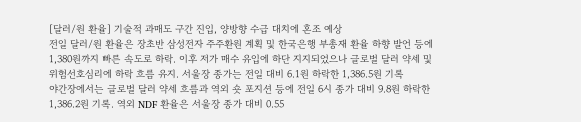[달러/원 환율] 기술적 과매도 구간 진입, 양방향 수급 대치에 혼조 예상
전일 달러/원 환율은 장초반 삼성전자 주주환원 계획 및 한국은행 부총재 환율 하향 발언 등에 1,380원까지 빠른 속도로 하락. 이후 저가 매수 유입에 하단 지지되었으나 글로벌 달러 약세 및 위험선호심리에 하락 흐름 유지. 서울장 종가는 전일 대비 6.1원 하락한 1,386.5원 기록
야간장에서는 글로벌 달러 약세 흐름과 역외 숏 포지션 등에 전일 6시 종가 대비 9.8원 하락한 1,386.2원 기록. 역외 NDF 환율은 서울장 종가 대비 0.55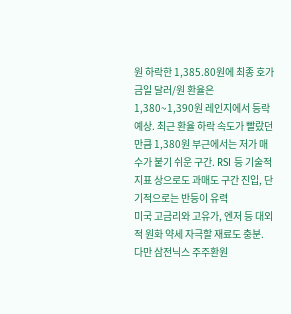원 하락한 1,385.80원에 최종 호가
금일 달러/원 환율은 1,380~1,390원 레인지에서 등락 예상. 최근 환율 하락 속도가 빨랐던 만큼 1,380원 부근에서는 저가 매수가 붙기 쉬운 구간. RSI 등 기술적 지표 상으로도 과매도 구간 진입, 단기적으로는 반등이 유력
미국 고금리와 고유가, 엔저 등 대외적 원화 약세 자극할 재료도 충분. 다만 삼전닉스 주주환원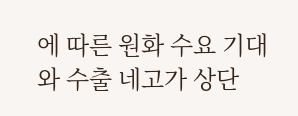에 따른 원화 수요 기대와 수출 네고가 상단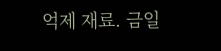억제 재료. 금일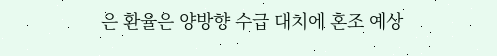은 환율은 양방향 수급 대치에 혼조 예상